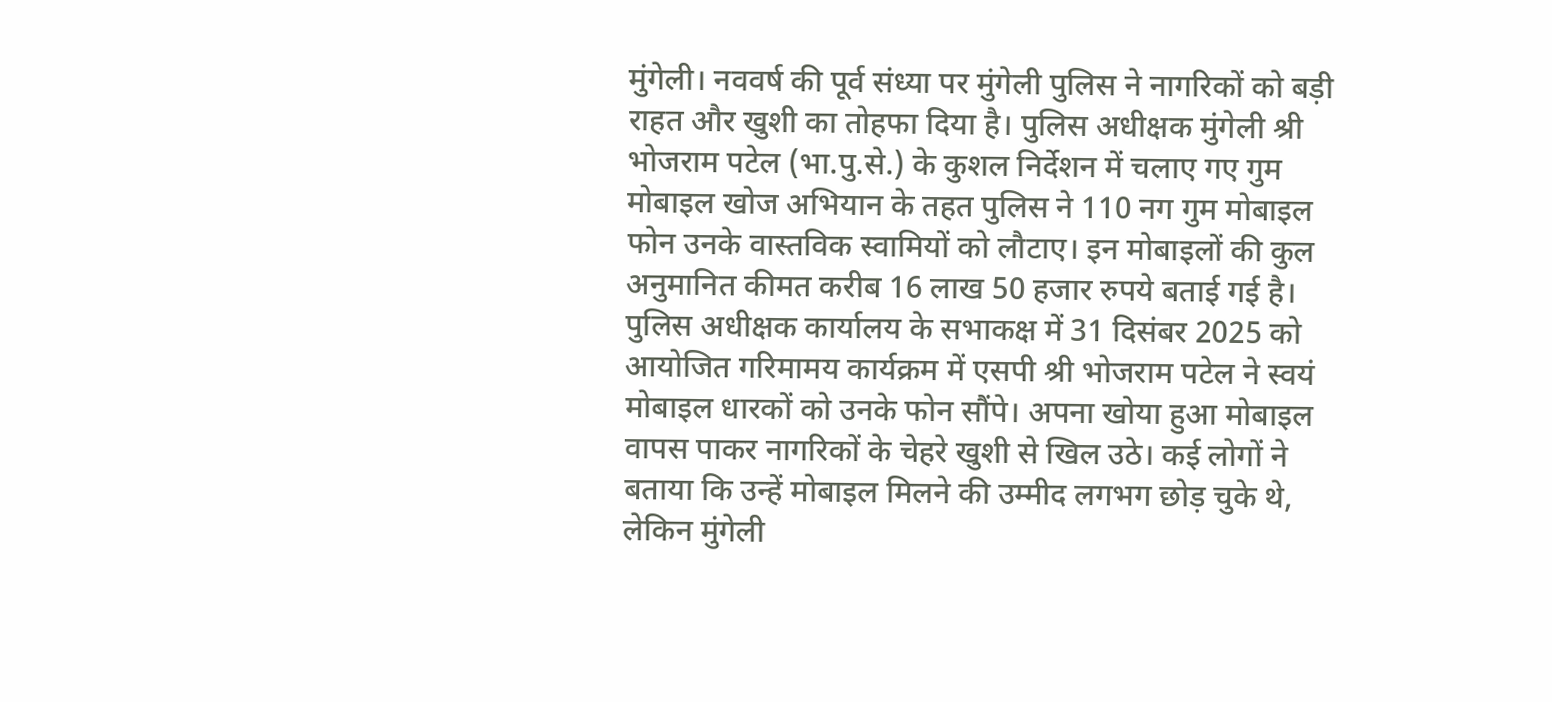मुंगेली। नववर्ष की पूर्व संध्या पर मुंगेली पुलिस ने नागरिकों को बड़ी राहत और खुशी का तोहफा दिया है। पुलिस अधीक्षक मुंगेली श्री भोजराम पटेल (भा.पु.से.) के कुशल निर्देशन में चलाए गए गुम मोबाइल खोज अभियान के तहत पुलिस ने 110 नग गुम मोबाइल फोन उनके वास्तविक स्वामियों को लौटाए। इन मोबाइलों की कुल अनुमानित कीमत करीब 16 लाख 50 हजार रुपये बताई गई है।
पुलिस अधीक्षक कार्यालय के सभाकक्ष में 31 दिसंबर 2025 को आयोजित गरिमामय कार्यक्रम में एसपी श्री भोजराम पटेल ने स्वयं मोबाइल धारकों को उनके फोन सौंपे। अपना खोया हुआ मोबाइल वापस पाकर नागरिकों के चेहरे खुशी से खिल उठे। कई लोगों ने बताया कि उन्हें मोबाइल मिलने की उम्मीद लगभग छोड़ चुके थे, लेकिन मुंगेली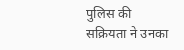पुलिस की सक्रियता ने उनका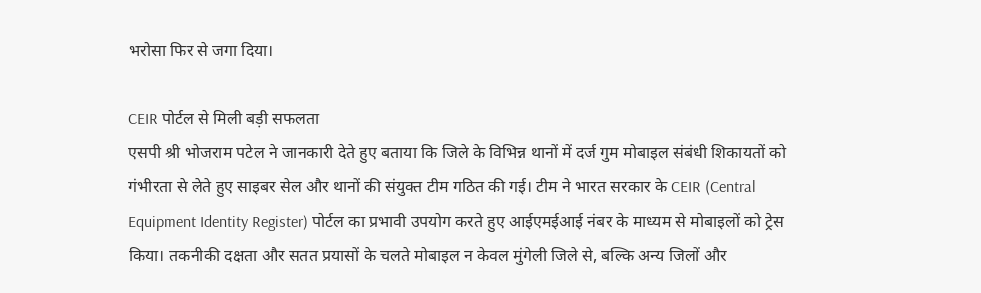भरोसा फिर से जगा दिया।

CEIR पोर्टल से मिली बड़ी सफलता
एसपी श्री भोजराम पटेल ने जानकारी देते हुए बताया कि जिले के विभिन्न थानों में दर्ज गुम मोबाइल संबंधी शिकायतों को गंभीरता से लेते हुए साइबर सेल और थानों की संयुक्त टीम गठित की गई। टीम ने भारत सरकार के CEIR (Central Equipment Identity Register) पोर्टल का प्रभावी उपयोग करते हुए आईएमईआई नंबर के माध्यम से मोबाइलों को ट्रेस किया। तकनीकी दक्षता और सतत प्रयासों के चलते मोबाइल न केवल मुंगेली जिले से, बल्कि अन्य जिलों और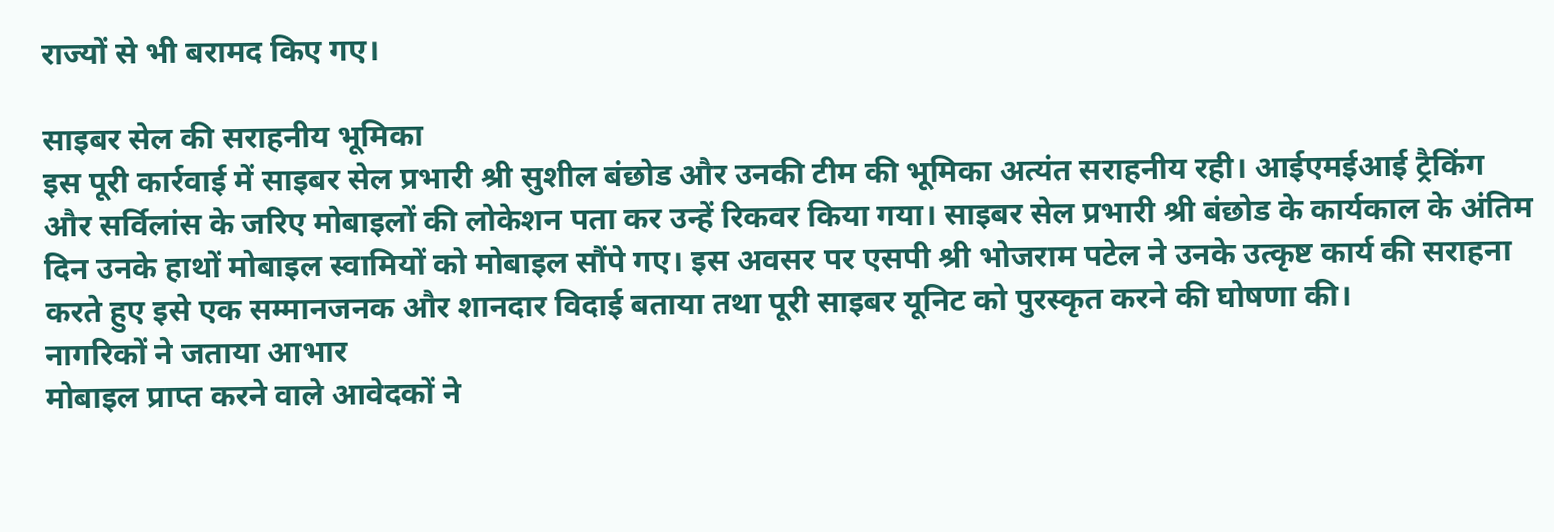राज्यों से भी बरामद किए गए।

साइबर सेल की सराहनीय भूमिका
इस पूरी कार्रवाई में साइबर सेल प्रभारी श्री सुशील बंछोड और उनकी टीम की भूमिका अत्यंत सराहनीय रही। आईएमईआई ट्रैकिंग और सर्विलांस के जरिए मोबाइलों की लोकेशन पता कर उन्हें रिकवर किया गया। साइबर सेल प्रभारी श्री बंछोड के कार्यकाल के अंतिम दिन उनके हाथों मोबाइल स्वामियों को मोबाइल सौंपे गए। इस अवसर पर एसपी श्री भोजराम पटेल ने उनके उत्कृष्ट कार्य की सराहना करते हुए इसे एक सम्मानजनक और शानदार विदाई बताया तथा पूरी साइबर यूनिट को पुरस्कृत करने की घोषणा की।
नागरिकों ने जताया आभार
मोबाइल प्राप्त करने वाले आवेदकों ने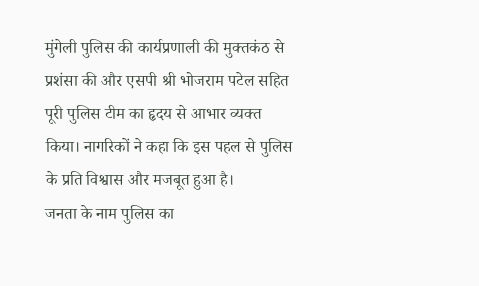मुंगेली पुलिस की कार्यप्रणाली की मुक्तकंठ से प्रशंसा की और एसपी श्री भोजराम पटेल सहित पूरी पुलिस टीम का हृदय से आभार व्यक्त किया। नागरिकों ने कहा कि इस पहल से पुलिस के प्रति विश्वास और मजबूत हुआ है।
जनता के नाम पुलिस का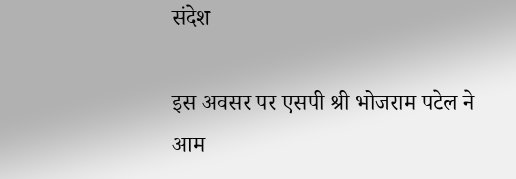संदेश

इस अवसर पर एसपी श्री भोजराम पटेल ने आम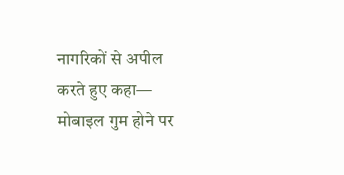नागरिकों से अपील करते हुए कहा—
मोबाइल गुम होने पर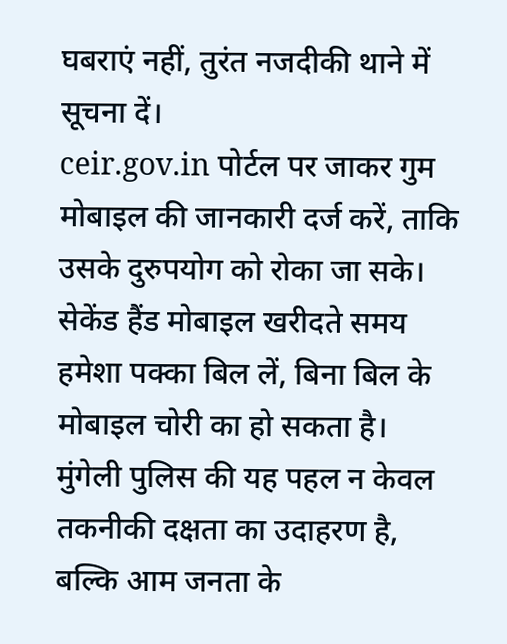घबराएं नहीं, तुरंत नजदीकी थाने में सूचना दें।
ceir.gov.in पोर्टल पर जाकर गुम मोबाइल की जानकारी दर्ज करें, ताकि उसके दुरुपयोग को रोका जा सके।
सेकेंड हैंड मोबाइल खरीदते समय हमेशा पक्का बिल लें, बिना बिल के मोबाइल चोरी का हो सकता है।
मुंगेली पुलिस की यह पहल न केवल तकनीकी दक्षता का उदाहरण है, बल्कि आम जनता के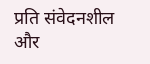प्रति संवेदनशील और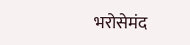भरोसेमंद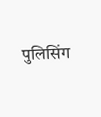पुलिसिंग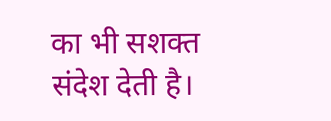का भी सशक्त संदेश देती है।